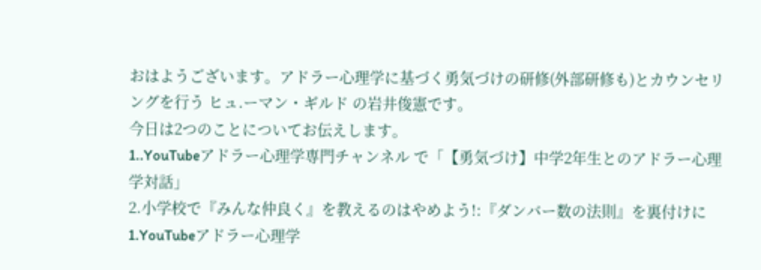おはようございます。アドラー心理学に基づく勇気づけの研修(外部研修も)とカウンセリングを行う ヒュ.ーマン・ギルド の岩井俊憲です。
今日は2つのことについてお伝えします。
1..YouTubeアドラー心理学専門チャンネル で「【勇気づけ】中学2年生とのアドラー心理学対話」
2.小学校で『みんな仲良く』を教えるのはやめよう!:『ダンバー数の法則』を裏付けに
1.YouTubeアドラー心理学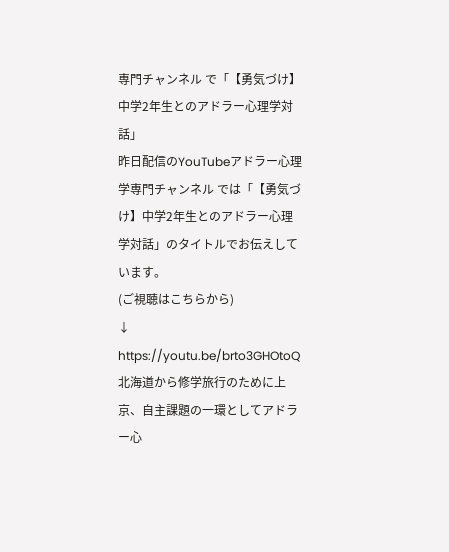専門チャンネル で「【勇気づけ】中学2年生とのアドラー心理学対話」
昨日配信のYouTubeアドラー心理学専門チャンネル では「【勇気づけ】中学2年生とのアドラー心理学対話」のタイトルでお伝えしています。
(ご視聴はこちらから)
↓
https://youtu.be/brto3GHOtoQ
北海道から修学旅行のために上京、自主課題の一環としてアドラー心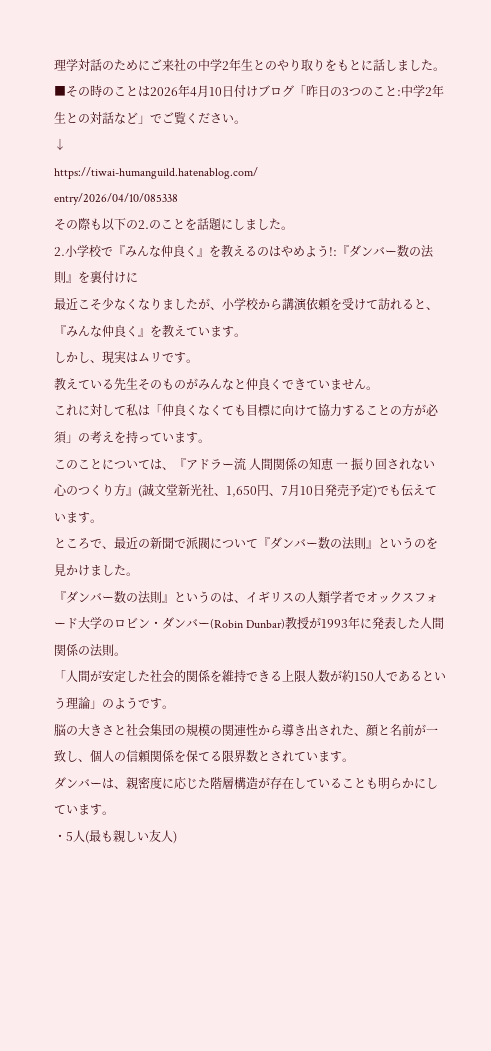理学対話のためにご来社の中学2年生とのやり取りをもとに話しました。
■その時のことは2026年4月10日付けブログ「昨日の3つのこと:中学2年生との対話など」でご覧ください。
↓
https://tiwai-humanguild.hatenablog.com/
entry/2026/04/10/085338
その際も以下の2.のことを話題にしました。
2.小学校で『みんな仲良く』を教えるのはやめよう!:『ダンバー数の法則』を裏付けに
最近こそ少なくなりましたが、小学校から講演依頼を受けて訪れると、『みんな仲良く』を教えています。
しかし、現実はムリです。
教えている先生そのものがみんなと仲良くできていません。
これに対して私は「仲良くなくても目標に向けて協力することの方が必須」の考えを持っています。
このことについては、『アドラー流 人間関係の知恵 一 振り回されない心のつくり方』(誠文堂新光社、1,650円、7月10日発売予定)でも伝えています。
ところで、最近の新聞で派閥について『ダンバー数の法則』というのを見かけました。
『ダンバー数の法則』というのは、イギリスの人類学者でオックスフォード大学のロビン・ダンバー(Robin Dunbar)教授が1993年に発表した人間関係の法則。
「人間が安定した社会的関係を維持できる上限人数が約150人であるという理論」のようです。
脳の大きさと社会集団の規模の関連性から導き出された、顔と名前が一致し、個人の信頼関係を保てる限界数とされています。
ダンバーは、親密度に応じた階層構造が存在していることも明らかにしています。
・5人(最も親しい友人)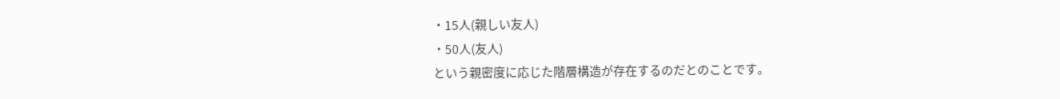・15人(親しい友人)
・50人(友人)
という親密度に応じた階層構造が存在するのだとのことです。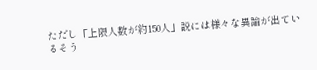ただし「上限人数が約150人」説には様々な異論が出ているそう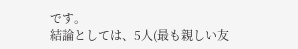です。
結論としては、5人(最も親しい友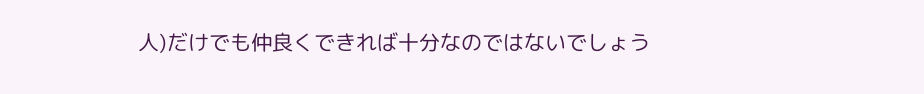人)だけでも仲良くできれば十分なのではないでしょう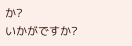か?
いかがですか?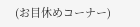(お目休めコーナー)